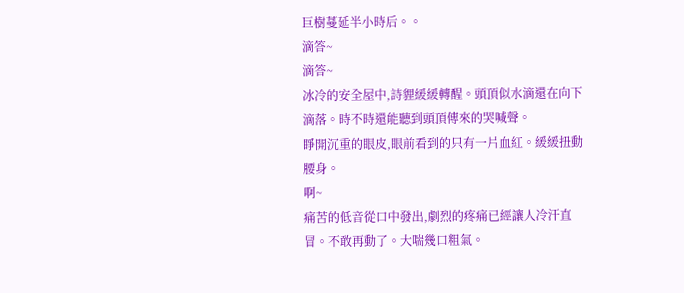巨樹蔓延半小時后。。
滴答~
滴答~
冰冷的安全屋中,詩貍緩緩轉醒。頭頂似水滴還在向下滴落。時不時還能聽到頭頂傳來的哭喊聲。
睜開沉重的眼皮,眼前看到的只有一片血紅。緩緩扭動腰身。
啊~
痛苦的低音從口中發出,劇烈的疼痛已經讓人冷汗直冒。不敢再動了。大喘幾口粗氣。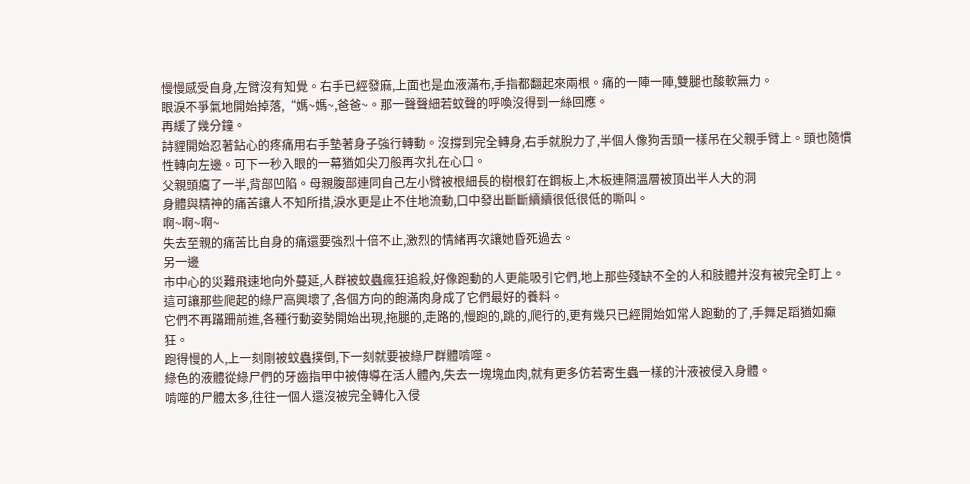慢慢感受自身,左臂沒有知覺。右手已經發麻,上面也是血液滿布,手指都翻起來兩根。痛的一陣一陣,雙腿也酸軟無力。
眼淚不爭氣地開始掉落,“媽~媽~,爸爸~。那一聲聲細若蚊聲的呼喚沒得到一絲回應。
再緩了幾分鐘。
詩貍開始忍著鉆心的疼痛用右手墊著身子強行轉動。沒撐到完全轉身,右手就脫力了,半個人像狗舌頭一樣吊在父親手臂上。頭也隨慣性轉向左邊。可下一秒入眼的一幕猶如尖刀般再次扎在心口。
父親頭癟了一半,背部凹陷。母親腹部連同自己左小臂被根細長的樹根釘在鋼板上,木板連隔溫層被頂出半人大的洞
身體與精神的痛苦讓人不知所措,淚水更是止不住地流動,口中發出斷斷續續很低很低的嘶叫。
啊~啊~啊~
失去至親的痛苦比自身的痛還要強烈十倍不止,激烈的情緒再次讓她昏死過去。
另一邊
市中心的災難飛速地向外蔓延,人群被蚊蟲瘋狂追殺,好像跑動的人更能吸引它們,地上那些殘缺不全的人和肢體并沒有被完全盯上。
這可讓那些爬起的綠尸高興壞了,各個方向的飽滿肉身成了它們最好的養料。
它們不再蹣跚前進,各種行動姿勢開始出現,拖腿的,走路的,慢跑的,跳的,爬行的,更有幾只已經開始如常人跑動的了,手舞足蹈猶如癲狂。
跑得慢的人,上一刻剛被蚊蟲撲倒,下一刻就要被綠尸群體啃噬。
綠色的液體從綠尸們的牙齒指甲中被傳導在活人體內,失去一塊塊血肉,就有更多仿若寄生蟲一樣的汁液被侵入身體。
啃噬的尸體太多,往往一個人還沒被完全轉化入侵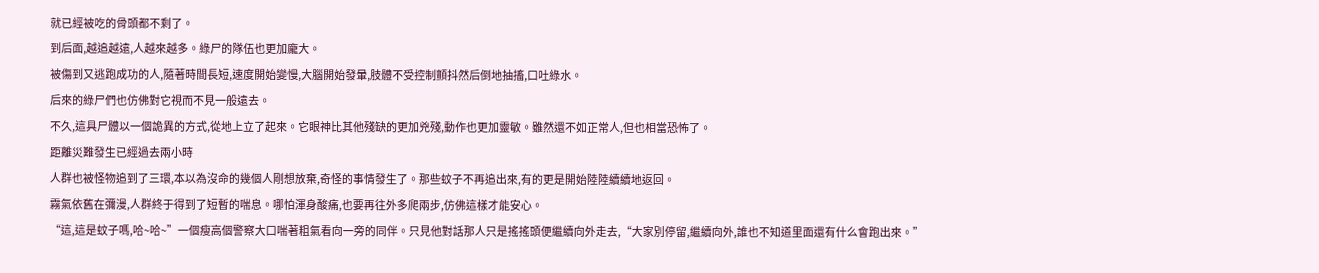就已經被吃的骨頭都不剩了。
到后面,越追越遠,人越來越多。綠尸的隊伍也更加龐大。
被傷到又逃跑成功的人,隨著時間長短,速度開始變慢,大腦開始發暈,肢體不受控制顫抖然后倒地抽搐,口吐綠水。
后來的綠尸們也仿佛對它視而不見一般遠去。
不久,這具尸體以一個詭異的方式,從地上立了起來。它眼神比其他殘缺的更加兇殘,動作也更加靈敏。雖然還不如正常人,但也相當恐怖了。
距離災難發生已經過去兩小時
人群也被怪物追到了三環,本以為沒命的幾個人剛想放棄,奇怪的事情發生了。那些蚊子不再追出來,有的更是開始陸陸續續地返回。
霧氣依舊在彌漫,人群終于得到了短暫的喘息。哪怕渾身酸痛,也要再往外多爬兩步,仿佛這樣才能安心。
“這,這是蚊子嗎,哈~哈~”一個瘦高個警察大口喘著粗氣看向一旁的同伴。只見他對話那人只是搖搖頭便繼續向外走去,“大家別停留,繼續向外,誰也不知道里面還有什么會跑出來。”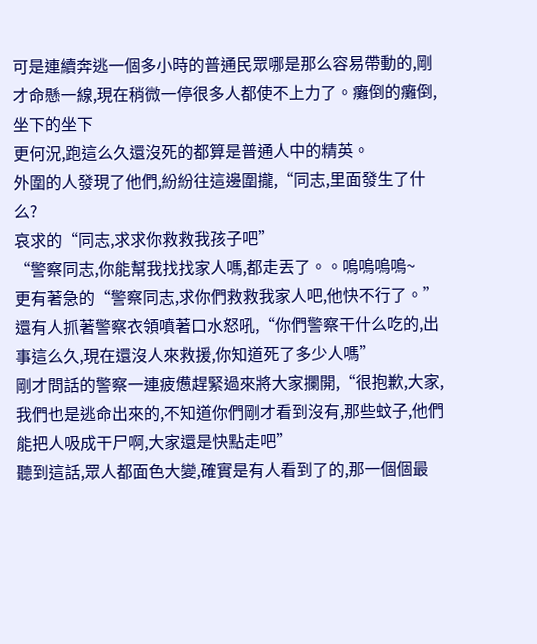可是連續奔逃一個多小時的普通民眾哪是那么容易帶動的,剛才命懸一線,現在稍微一停很多人都使不上力了。癱倒的癱倒,坐下的坐下
更何況,跑這么久還沒死的都算是普通人中的精英。
外圍的人發現了他們,紛紛往這邊圍攏,“同志,里面發生了什么?
哀求的“同志,求求你救救我孩子吧”
“警察同志,你能幫我找找家人嗎,都走丟了。。嗚嗚嗚嗚~
更有著急的“警察同志,求你們救救我家人吧,他快不行了。”
還有人抓著警察衣領噴著口水怒吼,“你們警察干什么吃的,出事這么久,現在還沒人來救援,你知道死了多少人嗎”
剛才問話的警察一連疲憊趕緊過來將大家攔開,“很抱歉,大家,我們也是逃命出來的,不知道你們剛才看到沒有,那些蚊子,他們能把人吸成干尸啊,大家還是快點走吧”
聽到這話,眾人都面色大變,確實是有人看到了的,那一個個最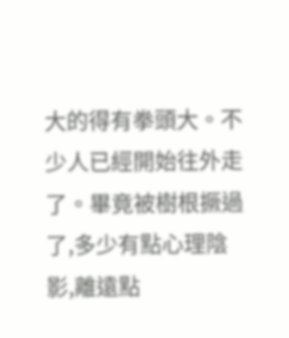大的得有拳頭大。不少人已經開始往外走了。畢竟被樹根撅過了,多少有點心理陰影,離遠點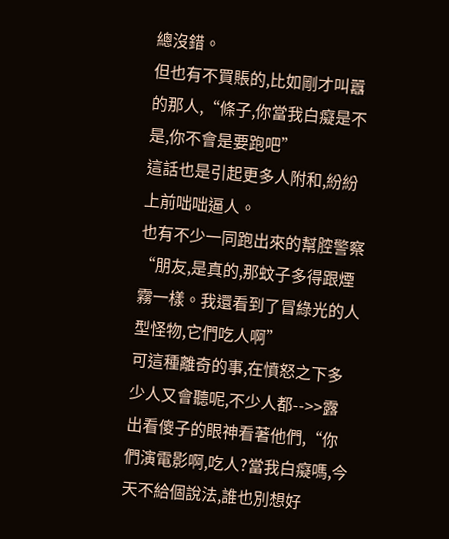總沒錯。
但也有不買賬的,比如剛才叫囂的那人,“條子,你當我白癡是不是,你不會是要跑吧”
這話也是引起更多人附和,紛紛上前咄咄逼人。
也有不少一同跑出來的幫腔警察“朋友,是真的,那蚊子多得跟煙霧一樣。我還看到了冒綠光的人型怪物,它們吃人啊”
可這種離奇的事,在憤怒之下多少人又會聽呢,不少人都-->>露出看傻子的眼神看著他們,“你們演電影啊,吃人?當我白癡嗎,今天不給個說法,誰也別想好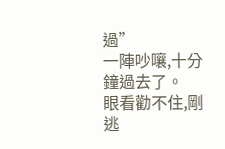過”
一陣吵嚷,十分鐘過去了。
眼看勸不住,剛逃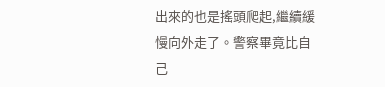出來的也是搖頭爬起,繼續緩慢向外走了。警察畢竟比自己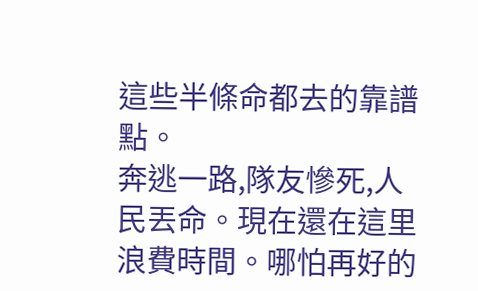這些半條命都去的靠譜點。
奔逃一路,隊友慘死,人民丟命。現在還在這里浪費時間。哪怕再好的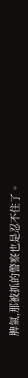脾氣,那被抓的警察也是忍不住了。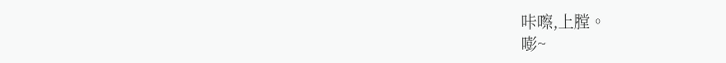咔嚓,上膛。
嘭~